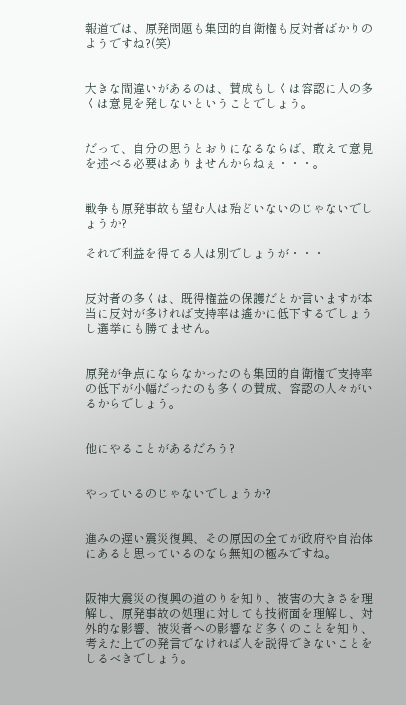報道では、原発問題も集団的自衛権も反対者ばかりのようですね?(笑)


大きな間違いがあるのは、賛成もしくは容認に人の多くは意見を発しないということでしょう。


だって、自分の思うとおりになるならば、敢えて意見を述べる必要はありませんからねぇ・・・。


戦争も原発事故も望む人は殆どいないのじゃないでしょうか?

それで利益を得てる人は別でしょうが・・・


反対者の多くは、既得権益の保護だとか言いますが本当に反対が多ければ支持率は遙かに低下するでしょうし選挙にも勝てません。


原発が争点にならなかったのも集団的自衛権で支持率の低下が小幅だったのも多くの賛成、容認の人々がいるからでしょう。


他にやることがあるだろう?


やっているのじゃないでしょうか?


進みの遅い震災復興、その原因の全てが政府や自治体にあると思っているのなら無知の極みですね。


阪神大震災の復興の道のりを知り、被害の大きさを理解し、原発事故の処理に対しても技術面を理解し、対外的な影響、被災者への影響など多くのことを知り、考えた上での発言でなければ人を説得できないことをしるべきでしょう。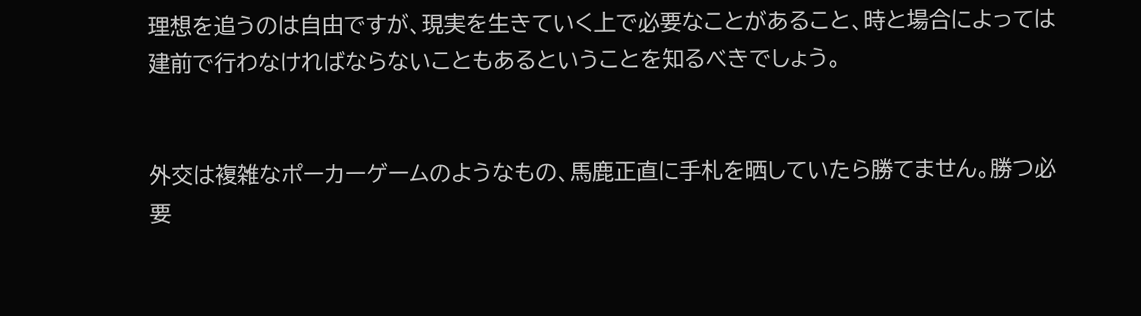理想を追うのは自由ですが、現実を生きていく上で必要なことがあること、時と場合によっては建前で行わなければならないこともあるということを知るべきでしょう。


外交は複雑なポーカーゲームのようなもの、馬鹿正直に手札を晒していたら勝てません。勝つ必要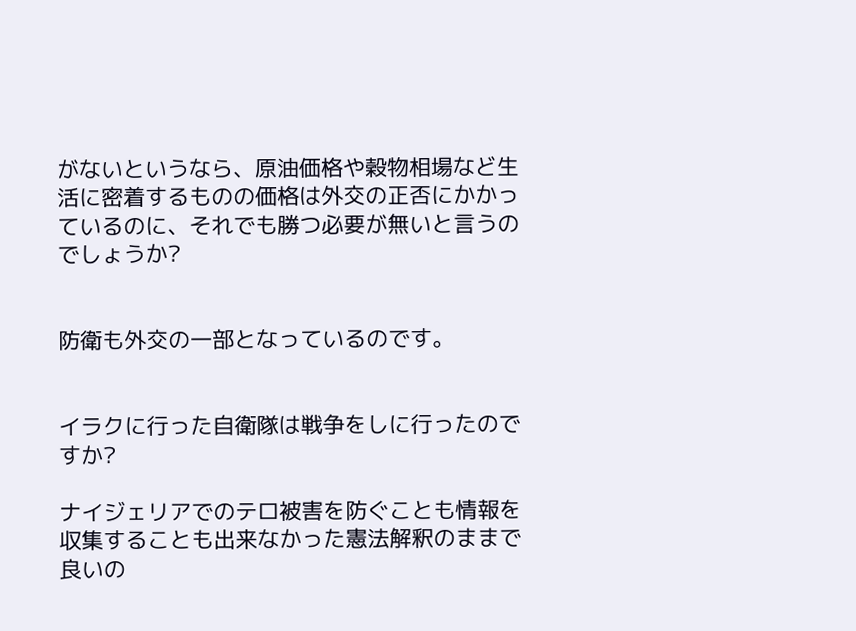がないというなら、原油価格や穀物相場など生活に密着するものの価格は外交の正否にかかっているのに、それでも勝つ必要が無いと言うのでしょうか?


防衛も外交の一部となっているのです。


イラクに行った自衛隊は戦争をしに行ったのですか?

ナイジェリアでのテロ被害を防ぐことも情報を収集することも出来なかった憲法解釈のままで良いの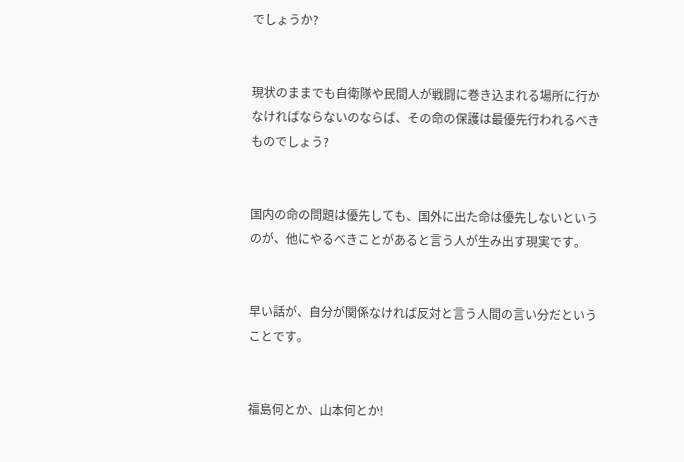でしょうか?


現状のままでも自衛隊や民間人が戦闘に巻き込まれる場所に行かなければならないのならば、その命の保護は最優先行われるべきものでしょう?


国内の命の問題は優先しても、国外に出た命は優先しないというのが、他にやるべきことがあると言う人が生み出す現実です。


早い話が、自分が関係なければ反対と言う人間の言い分だということです。


福島何とか、山本何とか!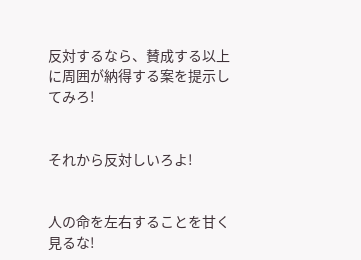反対するなら、賛成する以上に周囲が納得する案を提示してみろ!


それから反対しいろよ!


人の命を左右することを甘く見るな!